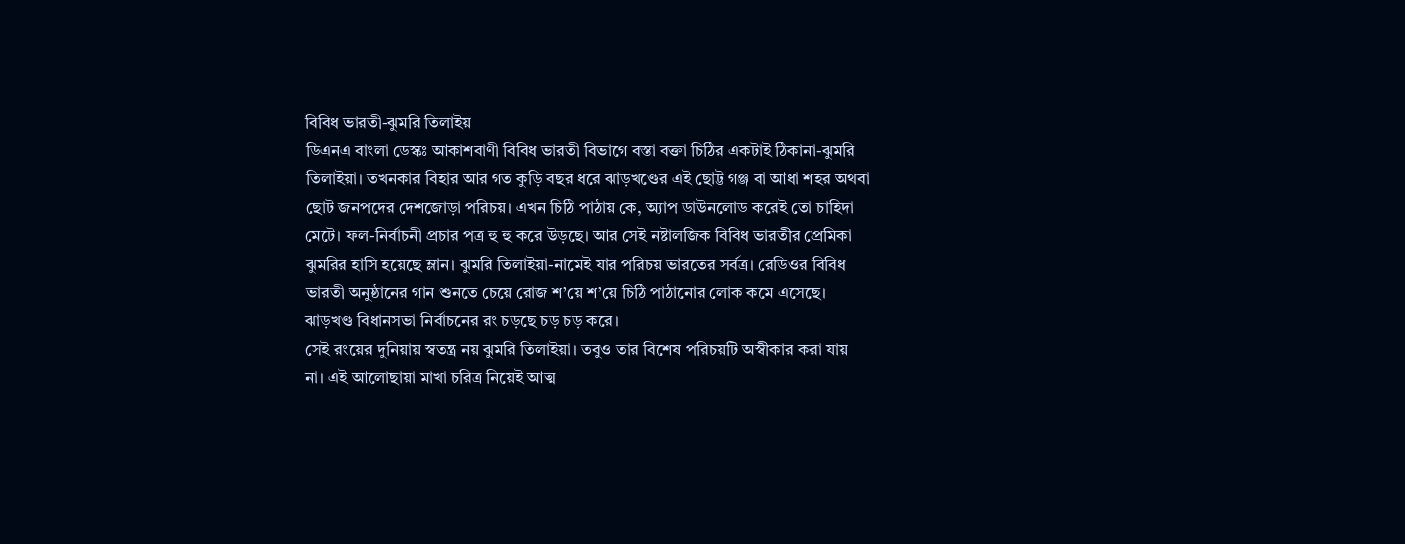বিবিধ ভারতী-ঝুমরি তিলাইয়
ডিএনএ বাংলা ডেস্কঃ আকাশবাণী বিবিধ ভারতী বিভাগে বস্তা বক্তা চিঠির একটাই ঠিকানা-ঝুমরি তিলাইয়া। তখনকার বিহার আর গত কুড়ি বছর ধরে ঝাড়খণ্ডের এই ছোট্ট গঞ্জ বা আধা শহর অথবা ছোট জনপদের দেশজোড়া পরিচয়। এখন চিঠি পাঠায় কে, অ্যাপ ডাউনলোড করেই তো চাহিদা মেটে। ফল-নির্বাচনী প্রচার পত্র হু হু করে উড়ছে। আর সেই নষ্টালজিক বিবিধ ভারতীর প্রেমিকা ঝুমরির হাসি হয়েছে ম্লান। ঝুমরি তিলাইয়া-নামেই যার পরিচয় ভারতের সর্বত্র। রেডিওর বিবিধ ভারতী অনুষ্ঠানের গান শুনতে চেয়ে রোজ শ’য়ে শ’য়ে চিঠি পাঠানোর লোক কমে এসেছে। ঝাড়খণ্ড বিধানসভা নির্বাচনের রং চড়ছে চড় চড় করে।
সেই রংয়ের দুনিয়ায় স্বতন্ত্র নয় ঝুমরি তিলাইয়া। তবুও তার বিশেষ পরিচয়টি অস্বীকার করা যায় না। এই আলোছায়া মাখা চরিত্র নিয়েই আত্ম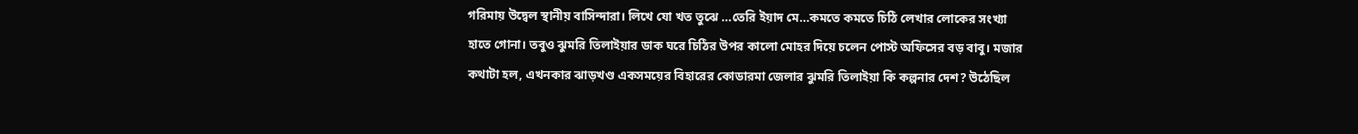গরিমায় উদ্বেল স্থানীয় বাসিন্দারা। লিখে যো খত তুঝে …তেরি ইয়াদ মে…কমতে কমতে চিঠি লেখার লোকের সংখ্যা হাতে গোনা। তবুও ঝুমরি তিলাইয়ার ডাক ঘরে চিঠির উপর কালো মোহর দিয়ে চলেন পোস্ট অফিসের বড় বাবু। মজার কথাটা হল, এখনকার ঝাড়খণ্ড একসময়ের বিহারের কোডারমা জেলার ঝুমরি তিলাইয়া কি কল্পনার দেশ? উঠেছিল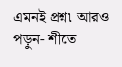এমনই প্রশ্ন৷ আরও পড়ুন- শীতে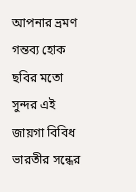আপনার ভ্রমণ গন্তব্য হোক ছবির মতো সুন্দর এই জায়গা বিবিধ ভারতীর সন্ধের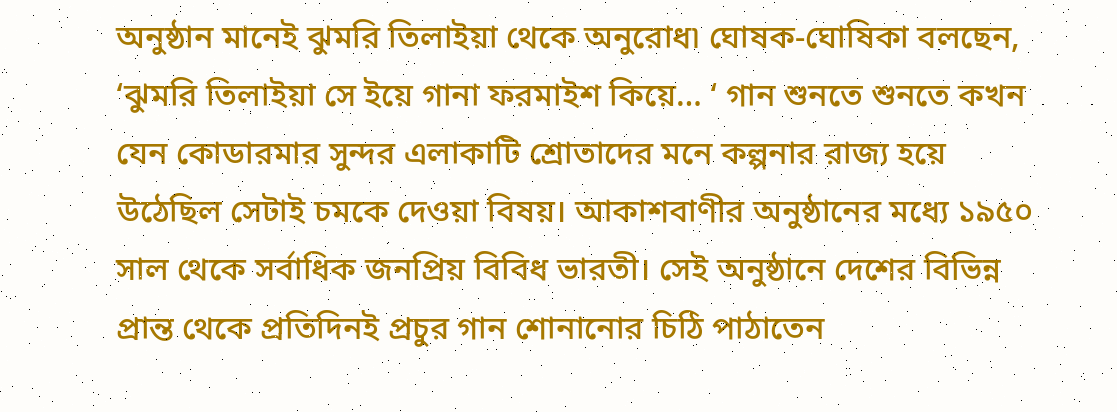অনুষ্ঠান মানেই ঝুমরি তিলাইয়া থেকে অনুরোধ৷ ঘোষক-ঘোষিকা বলছেন, ‘ঝুমরি তিলাইয়া সে ইয়ে গানা ফরমাইশ কিয়ে… ‘ গান শুনতে শুনতে কখন যেন কোডারমার সুন্দর এলাকাটি শ্রোতাদের মনে কল্পনার রাজ্য হয়ে উঠেছিল সেটাই চমকে দেওয়া বিষয়। আকাশবাণীর অনুষ্ঠানের মধ্যে ১৯৫০ সাল থেকে সর্বাধিক জনপ্রিয় বিবিধ ভারতী। সেই অনুষ্ঠানে দেশের বিভিন্ন প্রান্ত থেকে প্রতিদিনই প্রচুর গান শোনানোর চিঠি পাঠাতেন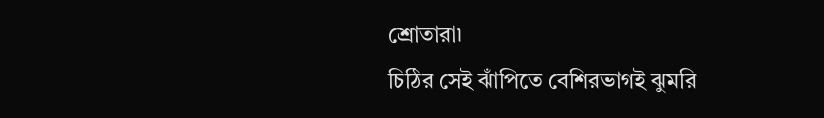শ্রোতারা৷
চিঠির সেই ঝাঁপিতে বেশিরভাগই ঝুমরি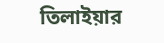তিলাইয়ার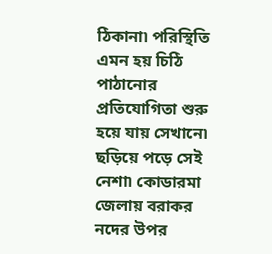ঠিকানা৷ পরিস্থিতি এমন হয় চিঠি পাঠানোর প্রতিযোগিতা শুরু হয়ে যায় সেখানে৷ ছড়িয়ে পড়ে সেই নেশা৷ কোডারমা জেলায় বরাকর নদের উপর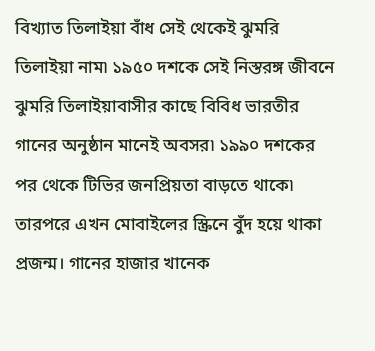বিখ্যাত তিলাইয়া বাঁধ সেই থেকেই ঝুমরি তিলাইয়া নাম৷ ১৯৫০ দশকে সেই নিস্তরঙ্গ জীবনে ঝুমরি তিলাইয়াবাসীর কাছে বিবিধ ভারতীর গানের অনুষ্ঠান মানেই অবসর৷ ১৯৯০ দশকের পর থেকে টিভির জনপ্রিয়তা বাড়তে থাকে৷ তারপরে এখন মোবাইলের স্ক্রিনে বুঁদ হয়ে থাকা প্রজন্ম। গানের হাজার খানেক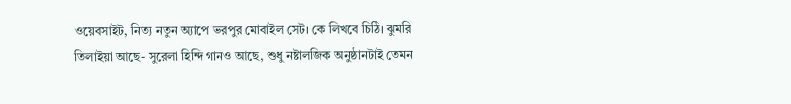ওয়েবসাইট, নিত্য নতুন অ্যাপে ভরপুর মোবাইল সেট। কে লিখবে চিঠি। ঝুমরি তিলাইয়া আছে- সুরেলা হিন্দি গানও আছে, শুধু নষ্টালজিক অনুষ্ঠানটাই তেমন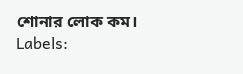শোনার লোক কম।
Labels: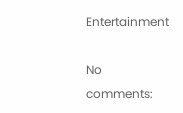Entertainment

No comments: